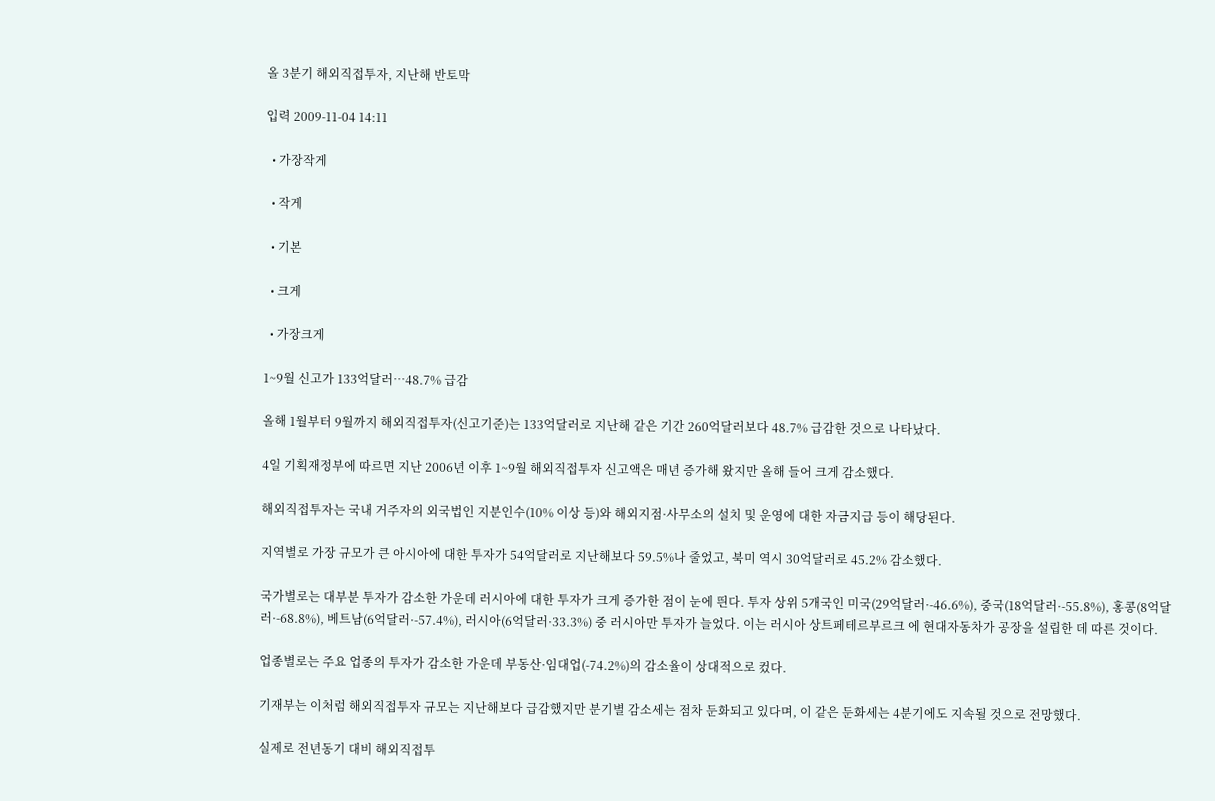올 3분기 해외직접투자, 지난해 반토막

입력 2009-11-04 14:11

  • 가장작게

  • 작게

  • 기본

  • 크게

  • 가장크게

1~9월 신고가 133억달러…48.7% 급감

올해 1월부터 9월까지 해외직접투자(신고기준)는 133억달러로 지난해 같은 기간 260억달러보다 48.7% 급감한 것으로 나타났다.

4일 기획재정부에 따르면 지난 2006년 이후 1~9월 해외직접투자 신고액은 매년 증가해 왔지만 올해 들어 크게 감소했다.

해외직접투자는 국내 거주자의 외국법인 지분인수(10% 이상 등)와 해외지점·사무소의 설치 및 운영에 대한 자금지급 등이 해당된다.

지역별로 가장 규모가 큰 아시아에 대한 투자가 54억달러로 지난해보다 59.5%나 줄었고, 북미 역시 30억달러로 45.2% 감소했다.

국가별로는 대부분 투자가 감소한 가운데 러시아에 대한 투자가 크게 증가한 점이 눈에 띈다. 투자 상위 5개국인 미국(29억달러·-46.6%), 중국(18억달러·-55.8%), 홍콩(8억달러·-68.8%), 베트남(6억달러·-57.4%), 러시아(6억달러·33.3%) 중 러시아만 투자가 늘었다. 이는 러시아 상트페테르부르크 에 현대자동차가 공장을 설립한 데 따른 것이다.

업종별로는 주요 업종의 투자가 감소한 가운데 부동산·임대업(-74.2%)의 감소율이 상대적으로 컸다.

기재부는 이처럼 해외직접투자 규모는 지난해보다 급감했지만 분기별 감소세는 점차 둔화되고 있다며, 이 같은 둔화세는 4분기에도 지속될 것으로 전망했다.

실제로 전년동기 대비 해외직접투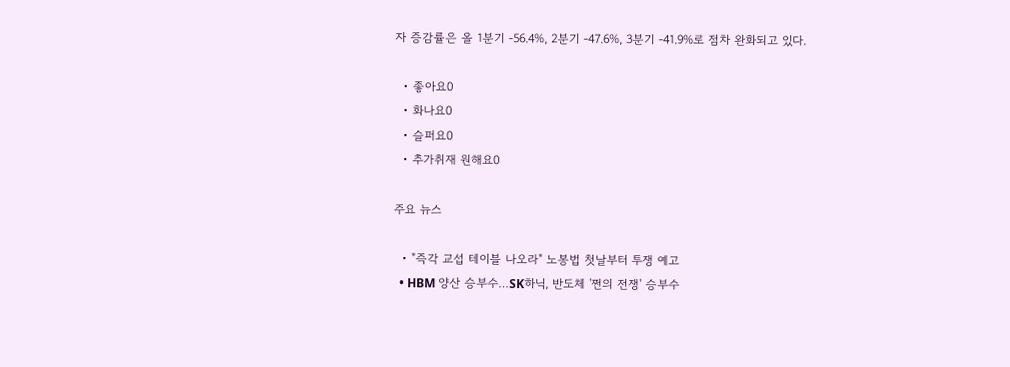자 증감률은 올 1분기 -56.4%, 2분기 -47.6%, 3분기 -41.9%로 점차 완화되고 있다.

  • 좋아요0
  • 화나요0
  • 슬퍼요0
  • 추가취재 원해요0

주요 뉴스

  • "즉각 교섭 테이블 나오라" 노봉법 첫날부터 투쟁 예고
  • HBM 양산 승부수…SK하닉, 반도체 '쩐의 전쟁' 승부수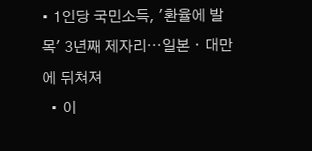• 1인당 국민소득, '환율에 발목' 3년째 제자리⋯일본ㆍ대만에 뒤쳐져
  • 이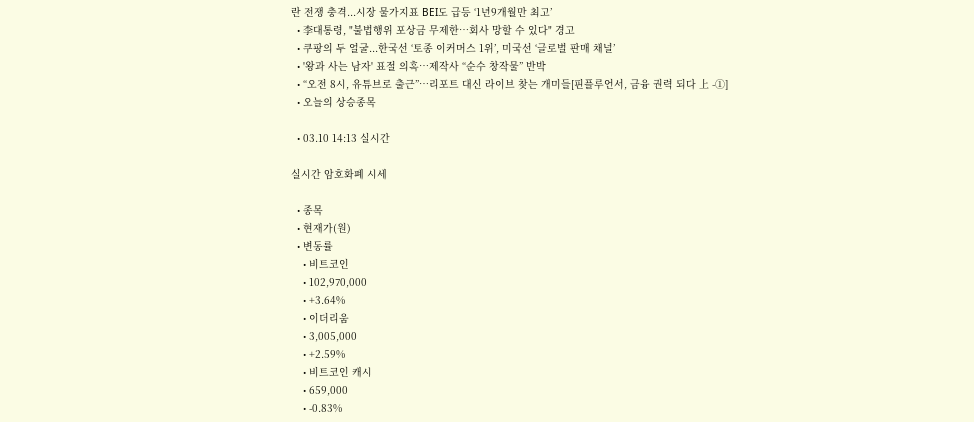란 전쟁 충격...시장 물가지표 BEI도 급등 ‘1년9개월만 최고’
  • 李대통령, "불법행위 포상금 무제한…회사 망할 수 있다" 경고
  • 쿠팡의 두 얼굴...한국선 ‘토종 이커머스 1위’, 미국선 ‘글로벌 판매 채널’
  • '왕과 사는 남자' 표절 의혹…제작사 “순수 창작물” 반박
  • “오전 8시, 유튜브로 출근”…리포트 대신 라이브 찾는 개미들[핀플루언서, 금융 권력 되다 上 -①]
  • 오늘의 상승종목

  • 03.10 14:13 실시간

실시간 암호화폐 시세

  • 종목
  • 현재가(원)
  • 변동률
    • 비트코인
    • 102,970,000
    • +3.64%
    • 이더리움
    • 3,005,000
    • +2.59%
    • 비트코인 캐시
    • 659,000
    • -0.83%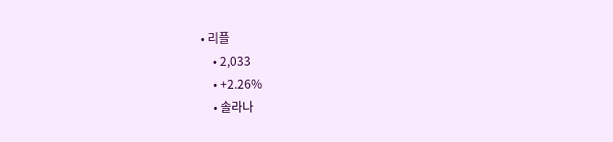• 리플
    • 2,033
    • +2.26%
    • 솔라나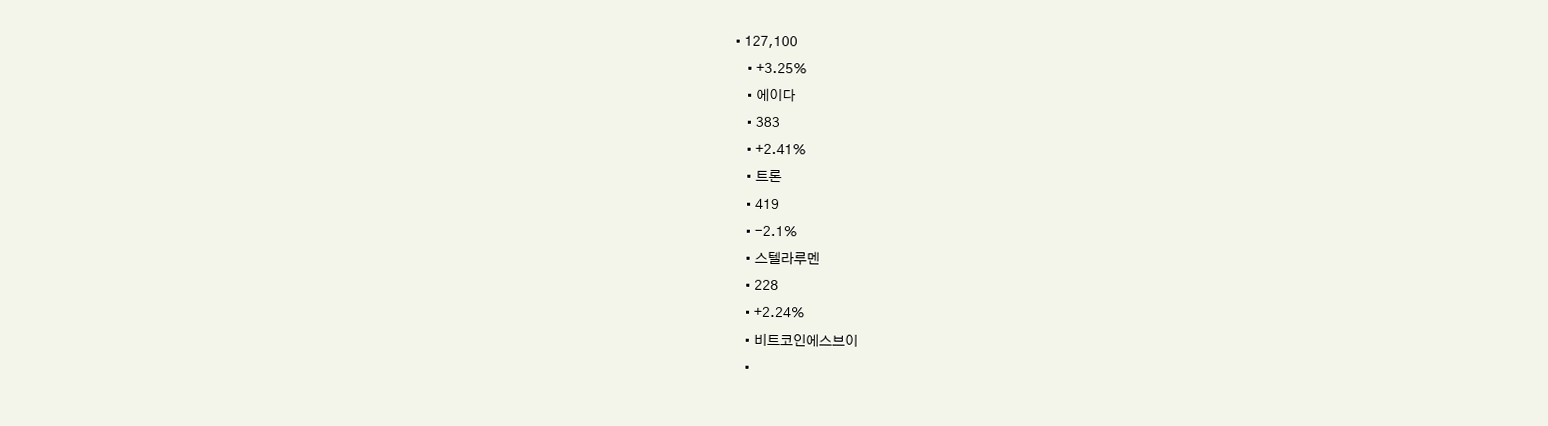• 127,100
    • +3.25%
    • 에이다
    • 383
    • +2.41%
    • 트론
    • 419
    • -2.1%
    • 스텔라루멘
    • 228
    • +2.24%
    • 비트코인에스브이
    •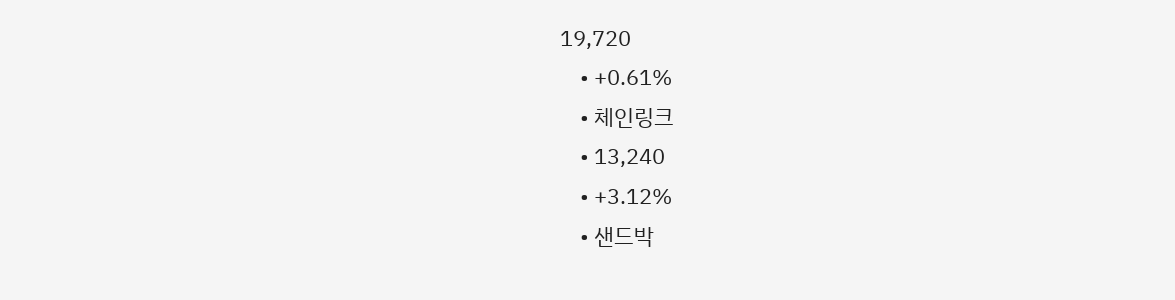19,720
    • +0.61%
    • 체인링크
    • 13,240
    • +3.12%
    • 샌드박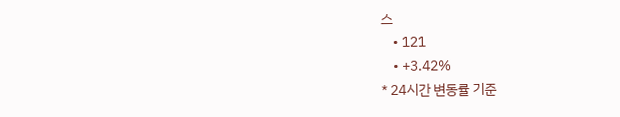스
    • 121
    • +3.42%
* 24시간 변동률 기준